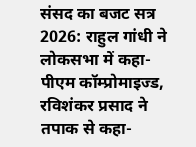संसद का बजट सत्र 2026: राहुल गांधी ने लोकसभा में कहा- पीएम कॉम्प्रोमाइज्ड, रविशंकर प्रसाद ने तपाक से कहा-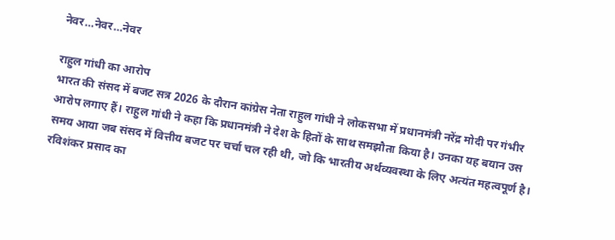नेवर…नेवर…नेवर

राहुल गांधी का आरोप
भारत की संसद में बजट सत्र 2026 के दौरान कांग्रेस नेता राहुल गांधी ने लोकसभा में प्रधानमंत्री नरेंद्र मोदी पर गंभीर आरोप लगाए हैं। राहुल गांधी ने कहा कि प्रधानमंत्री ने देश के हितों के साथ समझौता किया है। उनका यह बयान उस समय आया जब संसद में वित्तीय बजट पर चर्चा चल रही थी, जो कि भारतीय अर्थव्यवस्था के लिए अत्यंत महत्वपूर्ण है।
रविशंकर प्रसाद का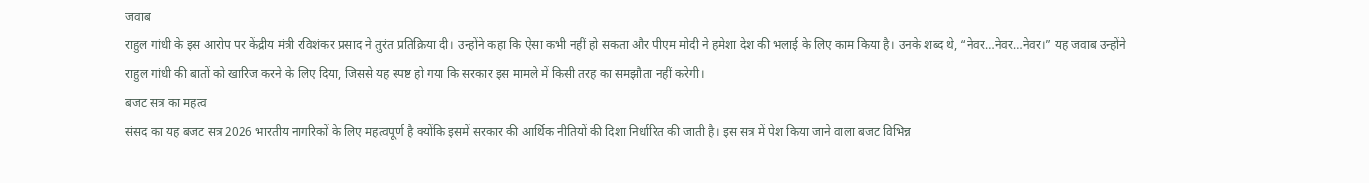जवाब
राहुल गांधी के इस आरोप पर केंद्रीय मंत्री रविशंकर प्रसाद ने तुरंत प्रतिक्रिया दी। उन्होंने कहा कि ऐसा कभी नहीं हो सकता और पीएम मोदी ने हमेशा देश की भलाई के लिए काम किया है। उनके शब्द थे, “नेवर…नेवर…नेवर।” यह जवाब उन्होंने राहुल गांधी की बातों को खारिज करने के लिए दिया, जिससे यह स्पष्ट हो गया कि सरकार इस मामले में किसी तरह का समझौता नहीं करेगी।
बजट सत्र का महत्व
संसद का यह बजट सत्र 2026 भारतीय नागरिकों के लिए महत्वपूर्ण है क्योंकि इसमें सरकार की आर्थिक नीतियों की दिशा निर्धारित की जाती है। इस सत्र में पेश किया जाने वाला बजट विभिन्न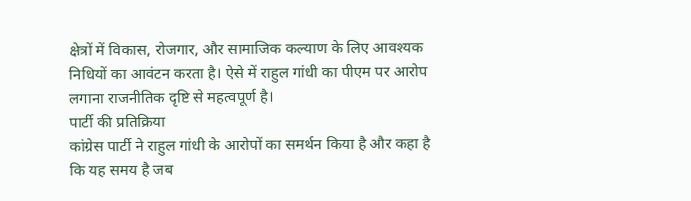क्षेत्रों में विकास, रोजगार, और सामाजिक कल्याण के लिए आवश्यक निधियों का आवंटन करता है। ऐसे में राहुल गांधी का पीएम पर आरोप लगाना राजनीतिक दृष्टि से महत्वपूर्ण है।
पार्टी की प्रतिक्रिया
कांग्रेस पार्टी ने राहुल गांधी के आरोपों का समर्थन किया है और कहा है कि यह समय है जब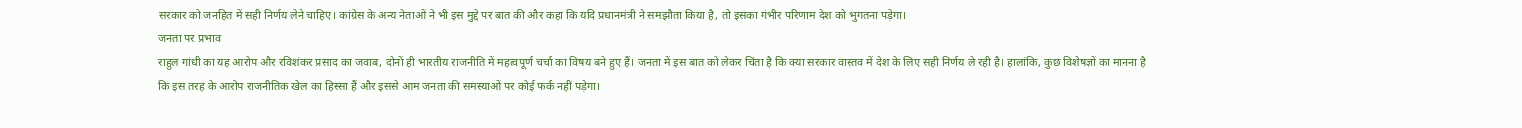सरकार को जनहित में सही निर्णय लेने चाहिए। कांग्रेस के अन्य नेताओं ने भी इस मुद्दे पर बात की और कहा कि यदि प्रधानमंत्री ने समझौता किया है, तो इसका गंभीर परिणाम देश को भुगतना पड़ेगा।
जनता पर प्रभाव
राहुल गांधी का यह आरोप और रविशंकर प्रसाद का जवाब, दोनों ही भारतीय राजनीति में महत्वपूर्ण चर्चा का विषय बने हुए हैं। जनता में इस बात को लेकर चिंता है कि क्या सरकार वास्तव में देश के लिए सही निर्णय ले रही है। हालांकि, कुछ विशेषज्ञों का मानना है कि इस तरह के आरोप राजनीतिक खेल का हिस्सा हैं और इससे आम जनता की समस्याओं पर कोई फर्क नहीं पड़ेगा।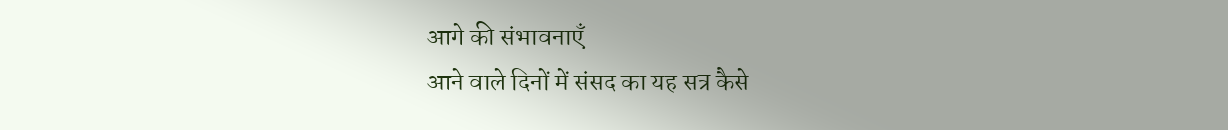आगे की संभावनाएँ
आने वाले दिनों में संसद का यह सत्र कैसे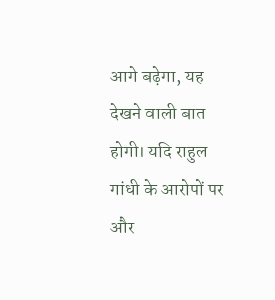आगे बढ़ेगा, यह देखने वाली बात होगी। यदि राहुल गांधी के आरोपों पर और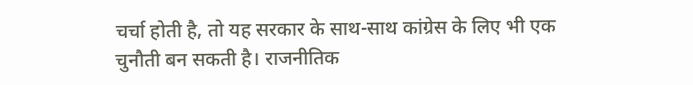चर्चा होती है, तो यह सरकार के साथ-साथ कांग्रेस के लिए भी एक चुनौती बन सकती है। राजनीतिक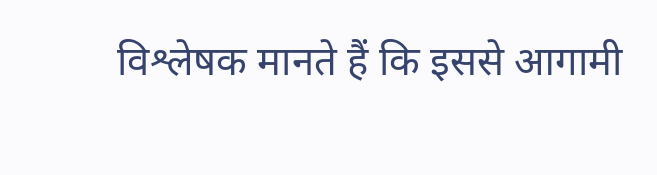विश्लेषक मानते हैं कि इससे आगामी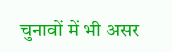चुनावों में भी असर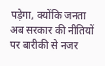पड़ेगा, क्योंकि जनता अब सरकार की नीतियों पर बारीकी से नजर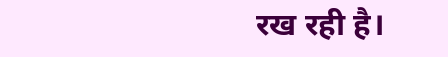रख रही है।